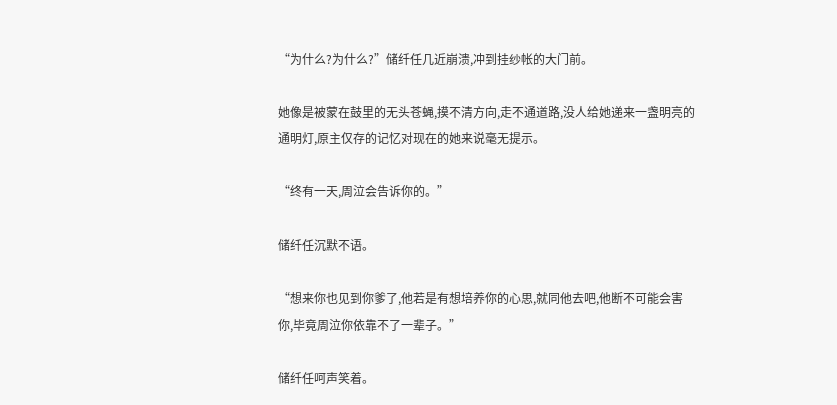“为什么?为什么?”储纤任几近崩溃,冲到挂纱帐的大门前。

她像是被蒙在鼓里的无头苍蝇,摸不清方向,走不通道路,没人给她递来一盏明亮的通明灯,原主仅存的记忆对现在的她来说毫无提示。

“终有一天,周泣会告诉你的。”

储纤任沉默不语。

“想来你也见到你爹了,他若是有想培养你的心思,就同他去吧,他断不可能会害你,毕竟周泣你依靠不了一辈子。”

储纤任呵声笑着。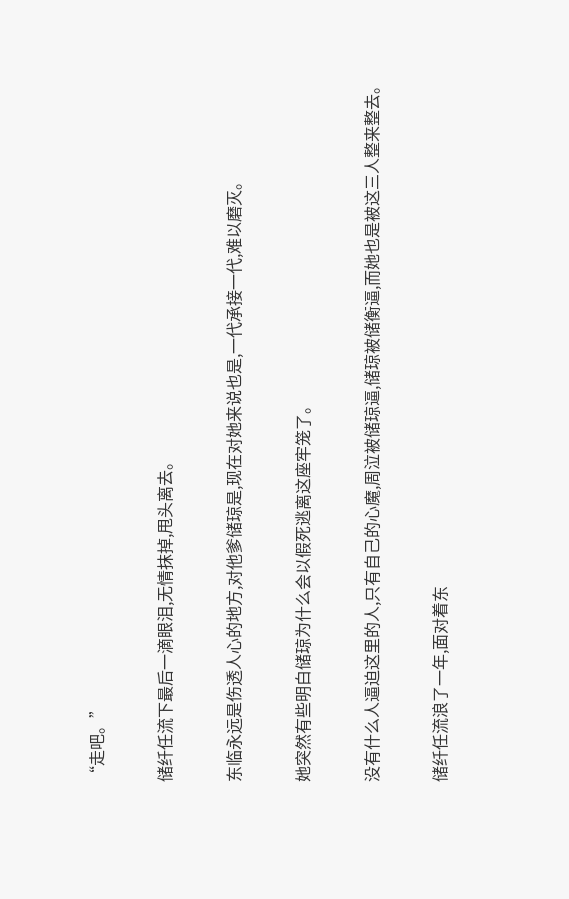“走吧。”

储纤任流下最后一滴眼泪,无情抹掉,甩头离去。

东临永远是伤透人心的地方,对他爹储琼是,现在对她来说也是,一代承接一代,难以磨灭。

她突然有些明白储琼为什么会以假死逃离这座牢笼了。

没有什么人逼迫这里的人,只有自己的心魔,周泣被储琼逼,储琼被储衡逼,而她也是被这三人整来整去。

储纤任流浪了一年,面对着东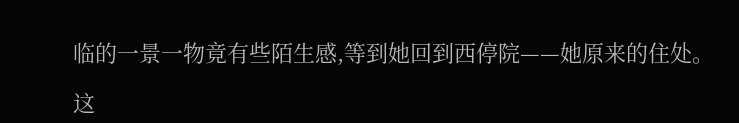临的一景一物竟有些陌生感,等到她回到西停院——她原来的住处。

这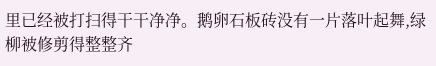里已经被打扫得干干净净。鹅卵石板砖没有一片落叶起舞,绿柳被修剪得整整齐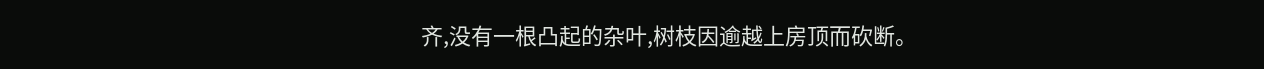齐,没有一根凸起的杂叶,树枝因逾越上房顶而砍断。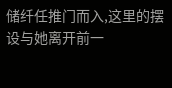储纤任推门而入,这里的摆设与她离开前一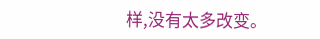样,没有太多改变。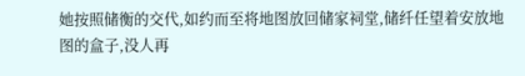她按照储衡的交代,如约而至将地图放回储家祠堂,储纤任望着安放地图的盒子,没人再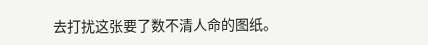去打扰这张要了数不清人命的图纸。